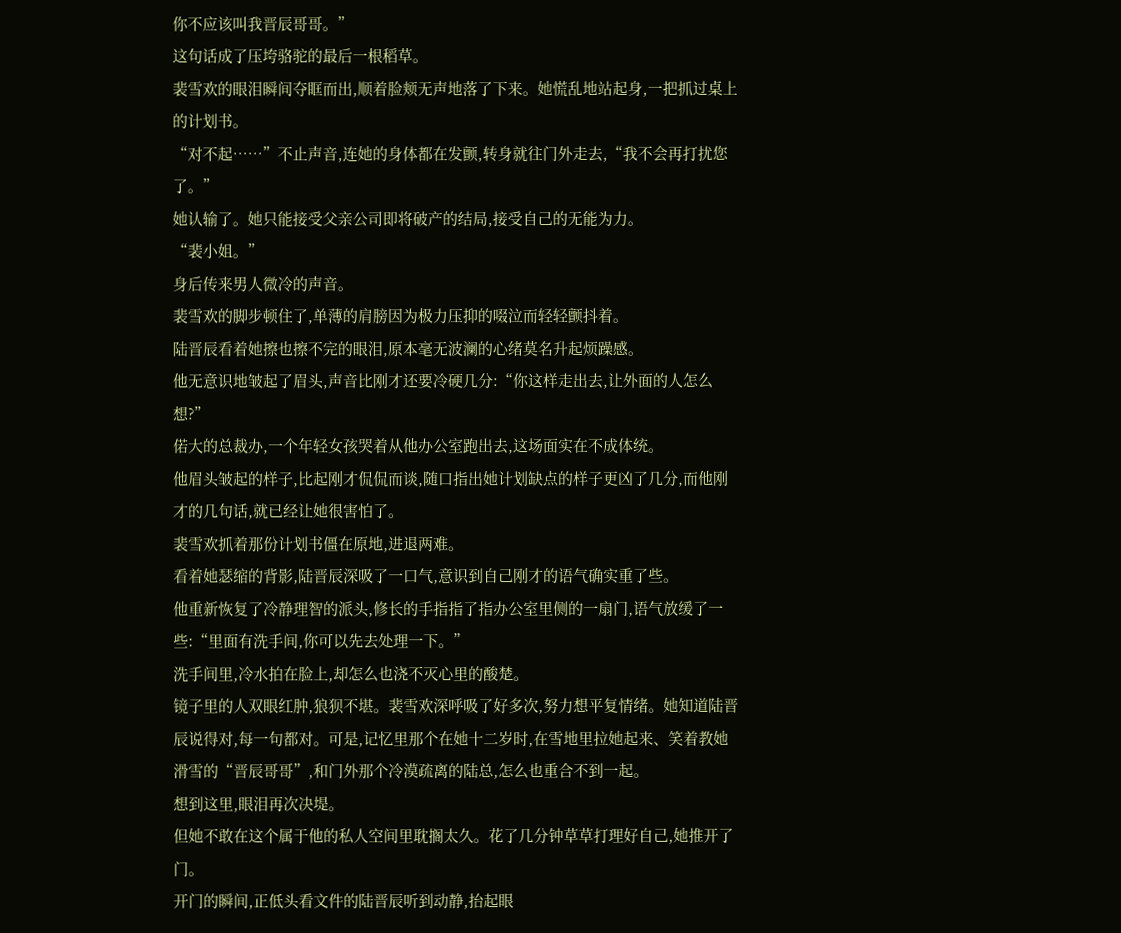你不应该叫我晋辰哥哥。”
这句话成了压垮骆驼的最后一根稻草。
裴雪欢的眼泪瞬间夺眶而出,顺着脸颊无声地落了下来。她慌乱地站起身,一把抓过桌上的计划书。
“对不起……”不止声音,连她的身体都在发颤,转身就往门外走去,“我不会再打扰您了。”
她认输了。她只能接受父亲公司即将破产的结局,接受自己的无能为力。
“裴小姐。”
身后传来男人微冷的声音。
裴雪欢的脚步顿住了,单薄的肩膀因为极力压抑的啜泣而轻轻颤抖着。
陆晋辰看着她擦也擦不完的眼泪,原本毫无波澜的心绪莫名升起烦躁感。
他无意识地皱起了眉头,声音比刚才还要冷硬几分:“你这样走出去,让外面的人怎么想?”
偌大的总裁办,一个年轻女孩哭着从他办公室跑出去,这场面实在不成体统。
他眉头皱起的样子,比起刚才侃侃而谈,随口指出她计划缺点的样子更凶了几分,而他刚才的几句话,就已经让她很害怕了。
裴雪欢抓着那份计划书僵在原地,进退两难。
看着她瑟缩的背影,陆晋辰深吸了一口气,意识到自己刚才的语气确实重了些。
他重新恢复了冷静理智的派头,修长的手指指了指办公室里侧的一扇门,语气放缓了一些:“里面有洗手间,你可以先去处理一下。”
洗手间里,冷水拍在脸上,却怎么也浇不灭心里的酸楚。
镜子里的人双眼红肿,狼狈不堪。裴雪欢深呼吸了好多次,努力想平复情绪。她知道陆晋辰说得对,每一句都对。可是,记忆里那个在她十二岁时,在雪地里拉她起来、笑着教她滑雪的“晋辰哥哥”,和门外那个冷漠疏离的陆总,怎么也重合不到一起。
想到这里,眼泪再次决堤。
但她不敢在这个属于他的私人空间里耽搁太久。花了几分钟草草打理好自己,她推开了门。
开门的瞬间,正低头看文件的陆晋辰听到动静,抬起眼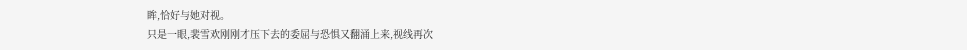眸,恰好与她对视。
只是一眼,裴雪欢刚刚才压下去的委屈与恐惧又翻涌上来,视线再次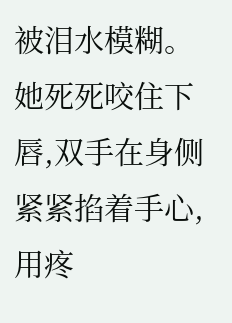被泪水模糊。她死死咬住下唇,双手在身侧紧紧掐着手心,用疼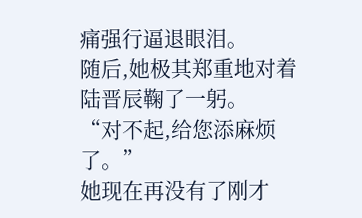痛强行逼退眼泪。
随后,她极其郑重地对着陆晋辰鞠了一躬。
“对不起,给您添麻烦了。”
她现在再没有了刚才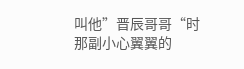叫他”晋辰哥哥“时那副小心翼翼的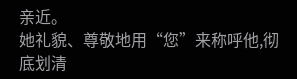亲近。
她礼貌、尊敬地用“您”来称呼他,彻底划清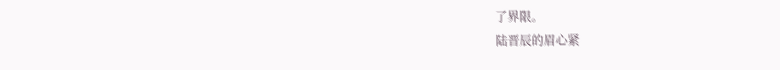了界限。
陆晋辰的眉心紧